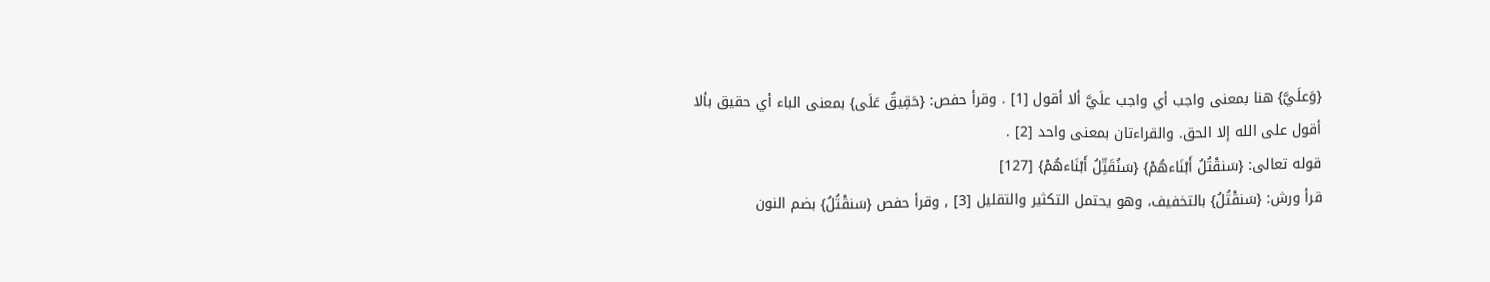{وَعلَيَّ} هنا بمعنى واجب أي واجب علَيَّ ألا أقول [1] . وقرأ حفص: {حَقِيقٌ عَلَى} بمعنى الباء أي حقيق بألا أقول على الله إلا الحق. والقراءتان بمعنى واحد [2] .
قوله تعالى: {سَنقْتُلُ أَبْنَاءهُمْ} {سَنُقَتِّلُ أَبْنَاءهُمْ} [127]
قرأ ورش: {سَنقْتُلُ} بالتخفيف، وهو يحتمل التكثير والتقليل [3] , وقرأ حفص {سَنقْتُلُ} بضم النون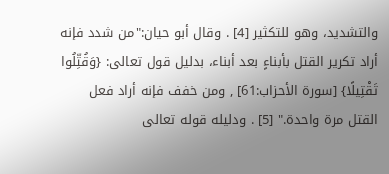والتشديد، وهو للتكثير [4] . وقال أبو حيان:"من شدد فإنه أراد تكرير القتل بأبناءٍ بعد أبناء، بدليل قول تعالى: {وَقُتِّلُوا تَقْتِيلًا} [سورة الأحزاب:61] , ومن خفف فإنه أراد فعل القتل مرة واحدة." [5] . ودليله قوله تعالى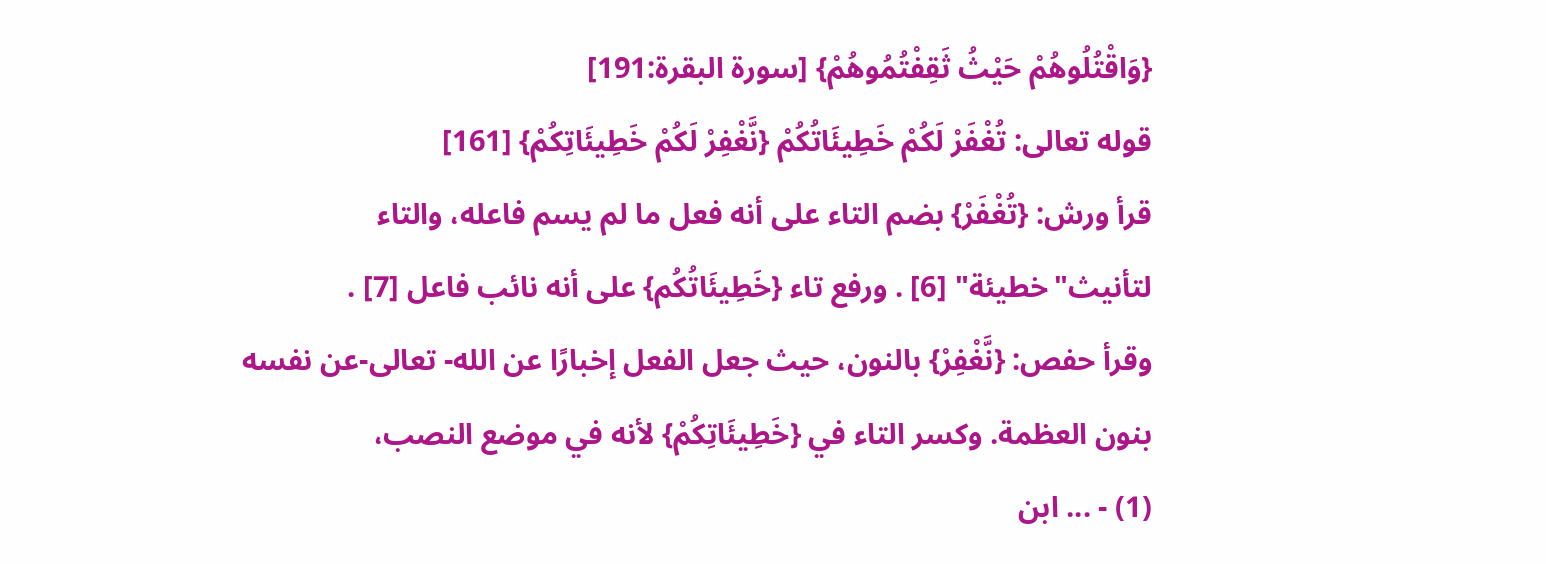{وَاقْتُلُوهُمْ حَيْثُ ثَقِفْتُمُوهُمْ} [سورة البقرة:191]
قوله تعالى: تُغْفَرْ لَكُمْ خَطِيئَاتُكُمْ {نَّغْفِرْ لَكُمْ خَطِيئَاتِكُمْ} [161]
قرأ ورش: {تُغْفَرْ} بضم التاء على أنه فعل ما لم يسم فاعله، والتاء لتأنيث"خطيئة" [6] . ورفع تاء {خَطِيئَاتُكُم} على أنه نائب فاعل [7] .
وقرأ حفص: {نَّغْفِرْ} بالنون، حيث جعل الفعل إخبارًا عن الله- تعالى-عن نفسه بنون العظمة. وكسر التاء في {خَطِيئَاتِكُمْ} لأنه في موضع النصب،
(1) - ... ابن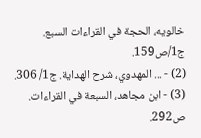خالويه، الحجة في القراءات السبع. ج1/ص159.
(2) - ... المهدوي، شرح الهداية. ج1/ 306.
(3) - ابن مجاهد، السبعة في القراءات. ص292.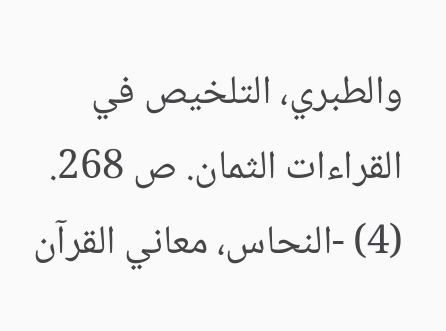والطبري، التلخيص في القراءات الثمان. ص 268.
(4) -النحاس، معاني القرآن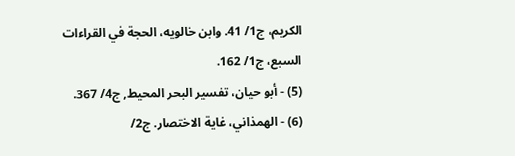الكريم، ج1/ 41. وابن خالويه، الحجة في القراءات السبع، ج1/ 162.
(5) - أبو حيان، تفسير البحر المحيط, ج4/ 367.
(6) - الهمذاني، غاية الاختصار. ج2/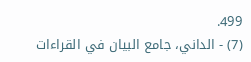499.
(7) - الداني، جامع البيان في القراءات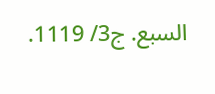السبع. ج3/ 1119.